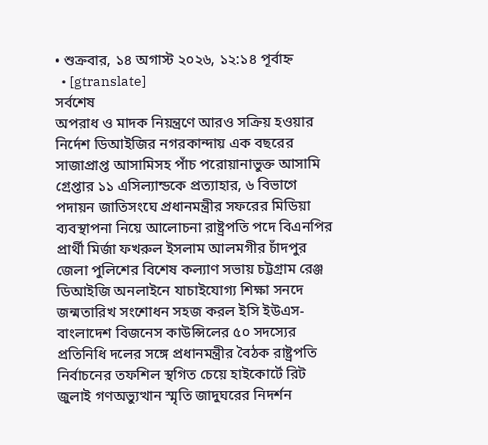• শুক্রবার, ১৪ অগাস্ট ২০২৬, ১২:১৪ পূর্বাহ্ন
  • [gtranslate]
সর্বশেষ
অপরাধ ও মাদক নিয়ন্ত্রণে আরও সক্রিয় হওয়ার নির্দেশ ডিআইজির নগরকান্দায় এক বছরের সাজাপ্রাপ্ত আসামিসহ পাঁচ পরোয়ানাভুক্ত আসামি গ্রেপ্তার ১১ এসিল্যান্ডকে প্রত্যাহার, ৬ বিভাগে পদায়ন জাতিসংঘে প্রধানমন্ত্রীর সফরের মিডিয়া ব্যবস্থাপনা নিয়ে আলোচনা রাষ্ট্রপতি পদে বিএনপির প্রার্থী মির্জা ফখরুল ইসলাম আলমগীর চাঁদপুর জেলা পুলিশের বিশেষ কল্যাণ সভায় চট্টগ্রাম রেঞ্জ ডিআইজি অনলাইনে যাচাইযোগ্য শিক্ষা সনদে জন্মতারিখ সংশোধন সহজ করল ইসি ইউএস-বাংলাদেশ বিজনেস কাউন্সিলের ৫০ সদস্যের প্রতিনিধি দলের সঙ্গে প্রধানমন্ত্রীর বৈঠক রাষ্ট্রপতি নির্বাচনের তফশিল স্থগিত চেয়ে হাইকোর্টে রিট জুলাই গণঅভ্যুত্থান স্মৃতি জাদুঘরের নিদর্শন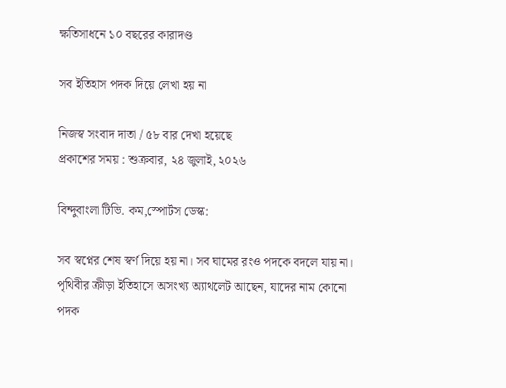ক্ষতিসাধনে ১০ বছরের কারাদণ্ড

সব ইতিহাস পদক দিয়ে লেখা হয় না

নিজস্ব সংবাদ দাতা / ৫৮ বার দেখা হয়েছে
প্রকাশের সময় : শুক্রবার, ২৪ জুলাই, ২০২৬

বিন্দুবাংলা টিভি. কম,স্পোর্টস ডেস্ক:

সব স্বপ্নের শেষ স্বর্ণ দিয়ে হয় না। সব ঘামের রংও পদকে বদলে যায় না। পৃথিবীর ক্রীড়া ইতিহাসে অসংখ্য অ্যাথলেট আছেন, যাদের নাম কোনো পদক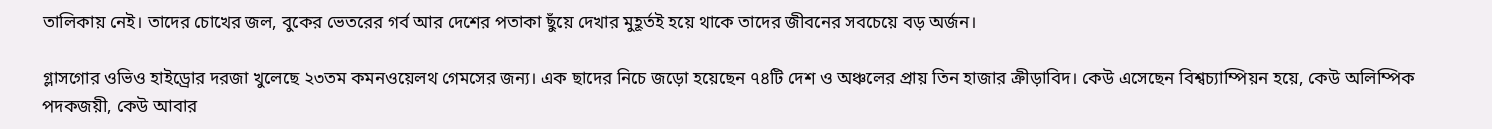তালিকায় নেই। তাদের চোখের জল, বুকের ভেতরের গর্ব আর দেশের পতাকা ছুঁয়ে দেখার মুহূর্তই হয়ে থাকে তাদের জীবনের সবচেয়ে বড় অর্জন।

গ্লাসগোর ওভিও হাইড্রোর দরজা খুলেছে ২৩তম কমনওয়েলথ গেমসের জন্য। এক ছাদের নিচে জড়ো হয়েছেন ৭৪টি দেশ ও অঞ্চলের প্রায় তিন হাজার ক্রীড়াবিদ। কেউ এসেছেন বিশ্বচ্যাম্পিয়ন হয়ে, কেউ অলিম্পিক পদকজয়ী, কেউ আবার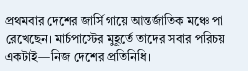প্রথমবার দেশের জার্সি গায়ে আন্তর্জাতিক মঞ্চে পা রেখেছেন। মার্চপাস্টের মুহূর্তে তাদের সবার পরিচয় একটাই—নিজ দেশের প্রতিনিধি।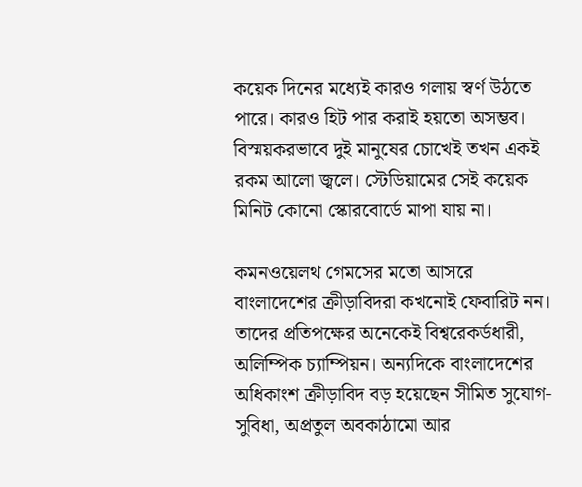কয়েক দিনের মধ্যেই কারও গলায় স্বর্ণ উঠতে পারে। কারও হিট পার করাই হয়তো অসম্ভব। বিস্ময়করভাবে দুই মানুষের চোখেই তখন একই রকম আলো জ্বলে। স্টেডিয়ামের সেই কয়েক মিনিট কোনো স্কোরবোর্ডে মাপা যায় না।

কমনওয়েলথ গেমসের মতো আসরে বাংলাদেশের ক্রীড়াবিদরা কখনোই ফেবারিট নন। তাদের প্রতিপক্ষের অনেকেই বিশ্বরেকর্ডধারী, অলিম্পিক চ্যাম্পিয়ন। অন্যদিকে বাংলাদেশের অধিকাংশ ক্রীড়াবিদ বড় হয়েছেন সীমিত সুযোগ-সুবিধা, অপ্রতুল অবকাঠামো আর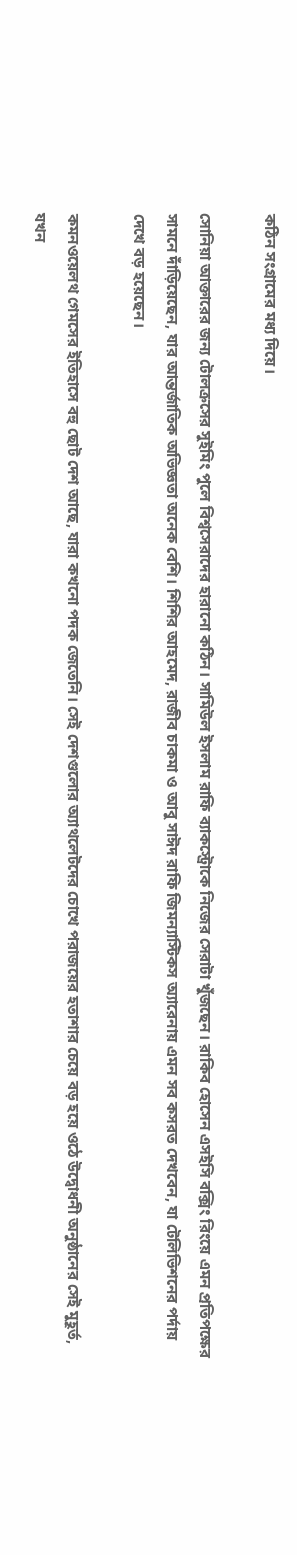কঠিন সংগ্রামের মধ্য দিয়ে।

সোনিয়া আক্তারের জন্য টোলক্রসের সুইমিং পুলে বিশ্বসেরাদের হারানো কঠিন। সামিউল ইসলাম রাফি ব্যাকস্ট্রোকে নিজের সেরাটা খুঁজছেন। রাকিব হোসেন এসইসি বক্সিং রিংয়ে এমন প্রতিপক্ষের সামনে দাঁড়িয়েছেন, যার আন্তর্জাতিক অভিজ্ঞতা অনেক বেশি। শিশির আহমেদ, রাজীব চাকমা ও আবু সাঈদ রাফি জিমন্যাস্টিকস অ্যারেনায় এমন সব কসরত দেখবেন, যা টেলিভিশনের পর্দায় দেখে বড় হয়েছেন।

কমনওয়েলথ গেমসের ইতিহাসে বহু ছোট দেশ আছে, যারা কখনো পদক জেতেনি। সেই দেশগুলোর অ্যাথলেটদের চোখে পরাজয়ের হতাশার চেয়ে বড় হয়ে ওঠে উদ্বোধনী অনুষ্ঠানের সেই মুহূর্ত, যখন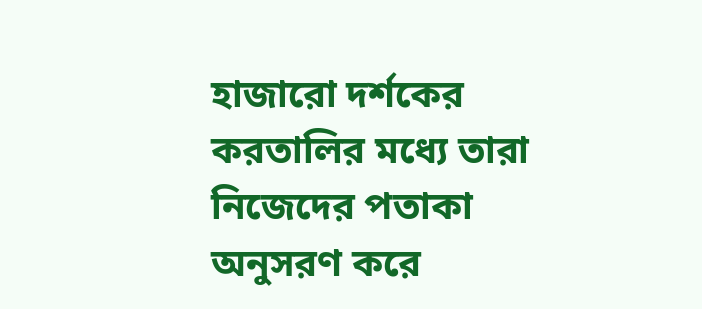হাজারো দর্শকের করতালির মধ্যে তারা নিজেদের পতাকা অনুসরণ করে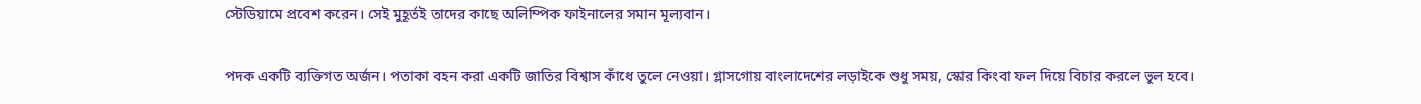স্টেডিয়ামে প্রবেশ করেন। সেই মুহূর্তই তাদের কাছে অলিম্পিক ফাইনালের সমান মূল্যবান।

পদক একটি ব্যক্তিগত অর্জন। পতাকা বহন করা একটি জাতির বিশ্বাস কাঁধে তুলে নেওয়া। গ্লাসগোয় বাংলাদেশের লড়াইকে শুধু সময়, স্কোর কিংবা ফল দিয়ে বিচার করলে ভুল হবে।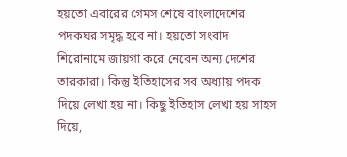হয়তো এবারের গেমস শেষে বাংলাদেশের পদকঘর সমৃদ্ধ হবে না। হয়তো সংবাদ শিরোনামে জায়গা করে নেবেন অন্য দেশের তারকারা। কিন্তু ইতিহাসের সব অধ্যায় পদক দিয়ে লেখা হয় না। কিছু ইতিহাস লেখা হয় সাহস দিয়ে,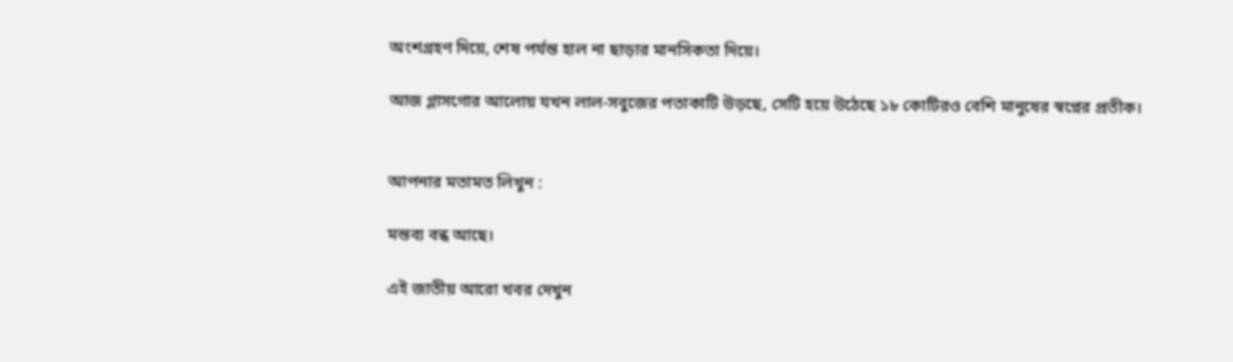অংশগ্রহণ দিয়ে, শেষ পর্যন্ত হাল না ছাড়ার মানসিকতা দিয়ে।

আজ গ্লাসগোর আলোয় যখন লাল-সবুজের পতাকাটি উড়ছে, সেটি হয়ে উঠেছে ১৮ কোটিরও বেশি মানুষের স্বপ্নের প্রতীক।


আপনার মতামত লিখুন :

মন্তব্য বন্ধ আছে।

এই জাতীয় আরো খবর দেখুন